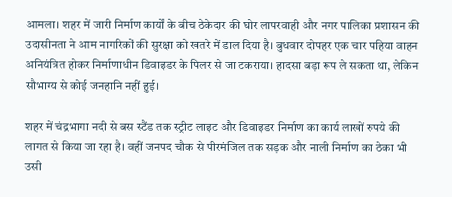आमला। शहर में जारी निर्माण कार्यों के बीच ठेकेदार की घोर लापरवाही और नगर पालिका प्रशासन की उदासीनता ने आम नागरिकों की सुरक्षा को खतरे में डाल दिया है। बुधवार दोपहर एक चार पहिया वाहन अनियंत्रित होकर निर्माणाधीन डिवाइडर के पिलर से जा टकराया। हादसा बड़ा रूप ले सकता था, लेकिन सौभाग्य से कोई जनहानि नहीं हुई।

शहर में चंद्रभागा नदी से बस स्टैंड तक स्ट्रीट लाइट और डिवाइडर निर्माण का कार्य लाखों रुपये की लागत से किया जा रहा है। वहीं जनपद चौक से पीरमंजिल तक सड़क और नाली निर्माण का ठेका भी उसी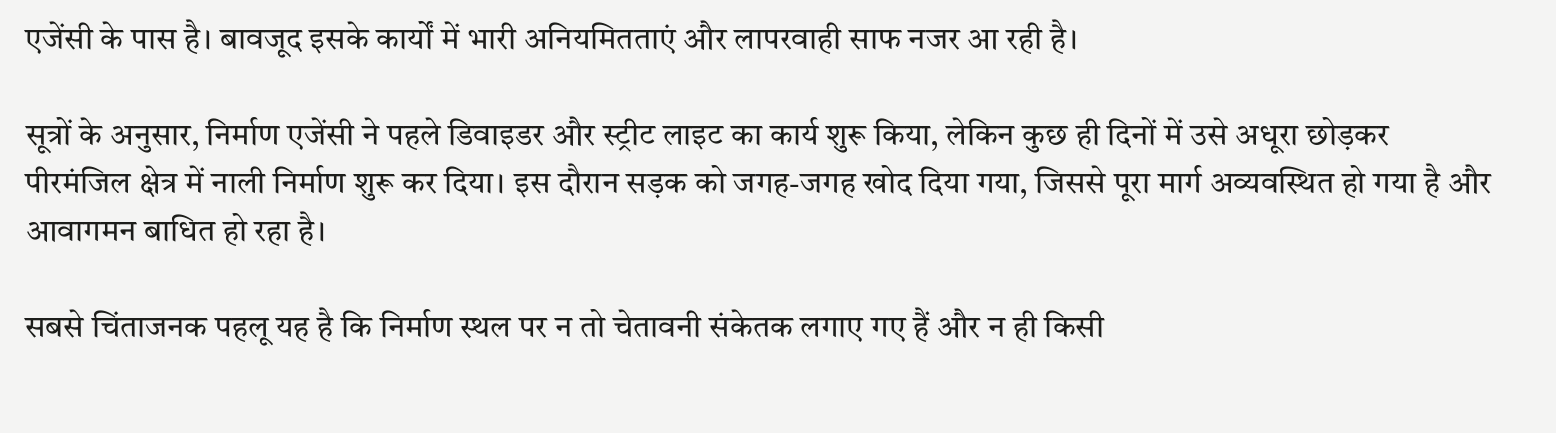एजेंसी के पास है। बावजूद इसके कार्यों में भारी अनियमितताएं और लापरवाही साफ नजर आ रही है।

सूत्रों के अनुसार, निर्माण एजेंसी ने पहले डिवाइडर और स्ट्रीट लाइट का कार्य शुरू किया, लेकिन कुछ ही दिनों में उसे अधूरा छोड़कर पीरमंजिल क्षेत्र में नाली निर्माण शुरू कर दिया। इस दौरान सड़क को जगह-जगह खोद दिया गया, जिससे पूरा मार्ग अव्यवस्थित हो गया है और आवागमन बाधित हो रहा है।

सबसे चिंताजनक पहलू यह है कि निर्माण स्थल पर न तो चेतावनी संकेतक लगाए गए हैं और न ही किसी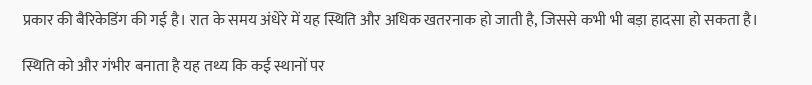प्रकार की बैरिकेडिंग की गई है। रात के समय अंधेरे में यह स्थिति और अधिक खतरनाक हो जाती है, जिससे कभी भी बड़ा हादसा हो सकता है।

स्थिति को और गंभीर बनाता है यह तथ्य कि कई स्थानों पर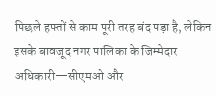पिछले हफ्तों से काम पूरी तरह बंद पड़ा है, लेकिन इसके बावजूद नगर पालिका के जिम्मेदार अधिकारी—सीएमओ और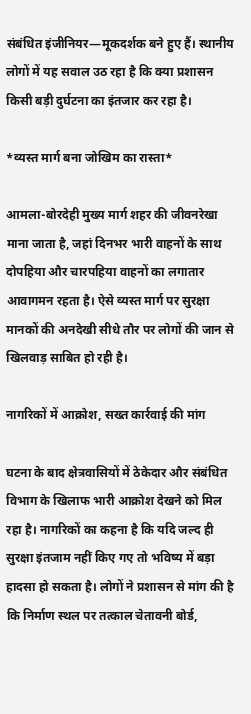संबंधित इंजीनियर—मूकदर्शक बने हुए हैं। स्थानीय लोगों में यह सवाल उठ रहा है कि क्या प्रशासन किसी बड़ी दुर्घटना का इंतजार कर रहा है।

*व्यस्त मार्ग बना जोखिम का रास्ता*

आमला-बोरदेही मुख्य मार्ग शहर की जीवनरेखा माना जाता है, जहां दिनभर भारी वाहनों के साथ दोपहिया और चारपहिया वाहनों का लगातार आवागमन रहता है। ऐसे व्यस्त मार्ग पर सुरक्षा मानकों की अनदेखी सीधे तौर पर लोगों की जान से खिलवाड़ साबित हो रही है।

नागरिकों में आक्रोश, सख्त कार्रवाई की मांग

घटना के बाद क्षेत्रवासियों में ठेकेदार और संबंधित विभाग के खिलाफ भारी आक्रोश देखने को मिल रहा है। नागरिकों का कहना है कि यदि जल्द ही सुरक्षा इंतजाम नहीं किए गए तो भविष्य में बड़ा हादसा हो सकता है। लोगों ने प्रशासन से मांग की है कि निर्माण स्थल पर तत्काल चेतावनी बोर्ड,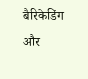बैरिकेडिंग और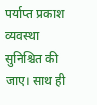पर्याप्त प्रकाश व्यवस्था सुनिश्चित की जाए। साथ ही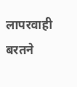लापरवाही बरतने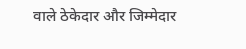वाले ठेकेदार और जिम्मेदार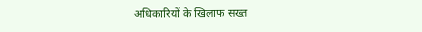अधिकारियों के खिलाफ सख्त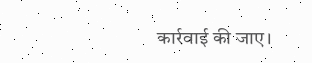कार्रवाई की जाए।